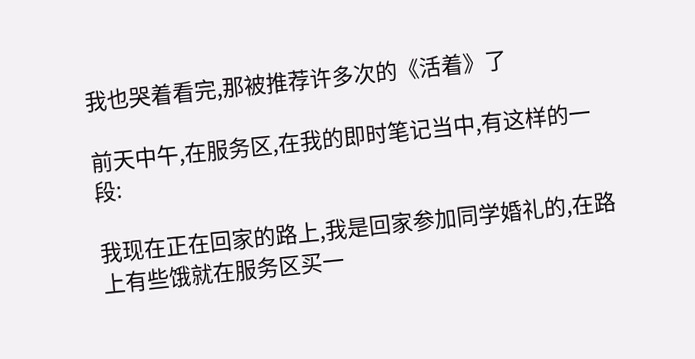我也哭着看完,那被推荐许多次的《活着》了

前天中午,在服务区,在我的即时笔记当中,有这样的一段:

我现在正在回家的路上,我是回家参加同学婚礼的,在路上有些饿就在服务区买一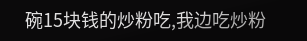碗15块钱的炒粉吃,我边吃炒粉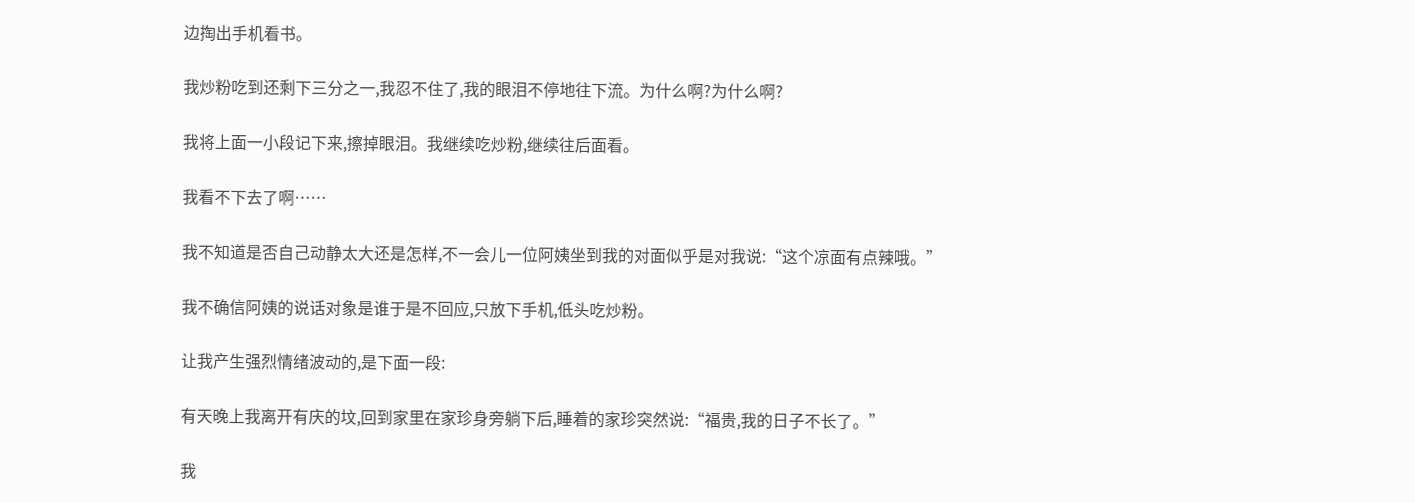边掏出手机看书。

我炒粉吃到还剩下三分之一,我忍不住了,我的眼泪不停地往下流。为什么啊?为什么啊?

我将上面一小段记下来,擦掉眼泪。我继续吃炒粉,继续往后面看。

我看不下去了啊……

我不知道是否自己动静太大还是怎样,不一会儿一位阿姨坐到我的对面似乎是对我说:“这个凉面有点辣哦。”

我不确信阿姨的说话对象是谁于是不回应,只放下手机,低头吃炒粉。

让我产生强烈情绪波动的,是下面一段:

有天晚上我离开有庆的坟,回到家里在家珍身旁躺下后,睡着的家珍突然说:“福贵,我的日子不长了。”

我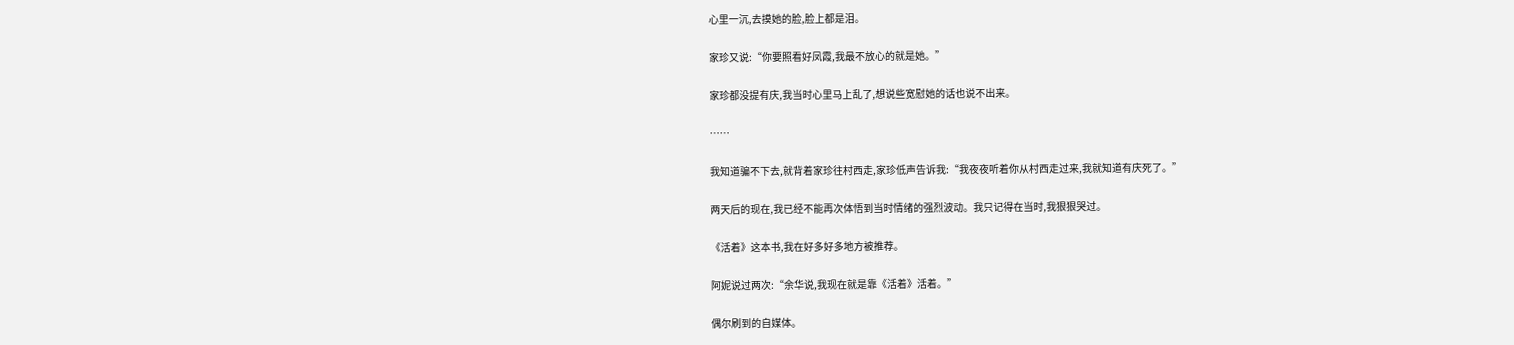心里一沉,去摸她的脸,脸上都是泪。

家珍又说:“你要照看好凤霞,我最不放心的就是她。”

家珍都没提有庆,我当时心里马上乱了,想说些宽慰她的话也说不出来。

……

我知道骗不下去,就背着家珍往村西走,家珍低声告诉我:“我夜夜听着你从村西走过来,我就知道有庆死了。”

两天后的现在,我已经不能再次体悟到当时情绪的强烈波动。我只记得在当时,我狠狠哭过。

《活着》这本书,我在好多好多地方被推荐。

阿妮说过两次:“余华说,我现在就是靠《活着》活着。”

偶尔刷到的自媒体。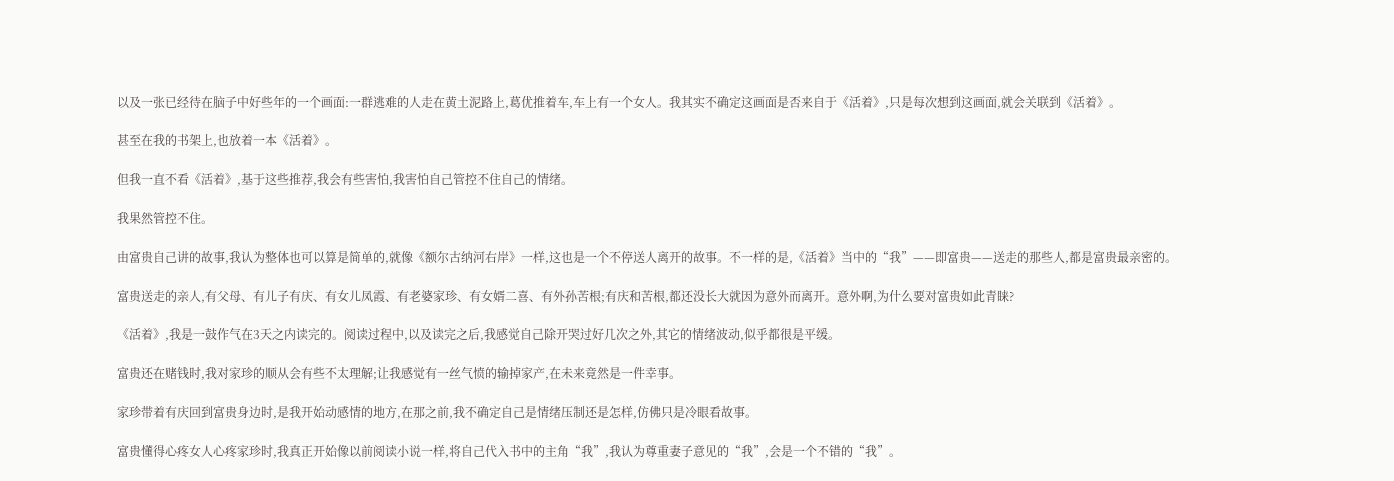以及一张已经待在脑子中好些年的一个画面:一群逃难的人走在黄土泥路上,葛优推着车,车上有一个女人。我其实不确定这画面是否来自于《活着》,只是每次想到这画面,就会关联到《活着》。

甚至在我的书架上,也放着一本《活着》。

但我一直不看《活着》,基于这些推荐,我会有些害怕,我害怕自己管控不住自己的情绪。

我果然管控不住。

由富贵自己讲的故事,我认为整体也可以算是简单的,就像《额尔古纳河右岸》一样,这也是一个不停送人离开的故事。不一样的是,《活着》当中的“我”——即富贵——送走的那些人,都是富贵最亲密的。

富贵送走的亲人,有父母、有儿子有庆、有女儿凤霞、有老婆家珍、有女婿二喜、有外孙苦根;有庆和苦根,都还没长大就因为意外而离开。意外啊,为什么要对富贵如此青睐?

《活着》,我是一鼓作气在3天之内读完的。阅读过程中,以及读完之后,我感觉自己除开哭过好几次之外,其它的情绪波动,似乎都很是平缓。

富贵还在赌钱时,我对家珍的顺从会有些不太理解;让我感觉有一丝气愤的输掉家产,在未来竟然是一件幸事。

家珍带着有庆回到富贵身边时,是我开始动感情的地方,在那之前,我不确定自己是情绪压制还是怎样,仿佛只是冷眼看故事。

富贵懂得心疼女人心疼家珍时,我真正开始像以前阅读小说一样,将自己代入书中的主角“我”,我认为尊重妻子意见的“我”,会是一个不错的“我”。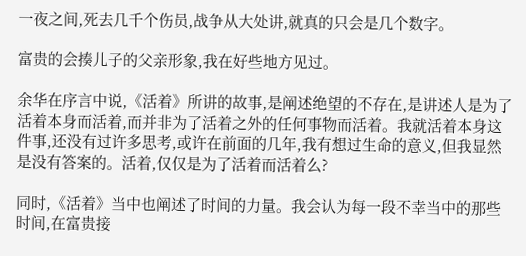一夜之间,死去几千个伤员,战争从大处讲,就真的只会是几个数字。

富贵的会揍儿子的父亲形象,我在好些地方见过。

余华在序言中说,《活着》所讲的故事,是阐述绝望的不存在,是讲述人是为了活着本身而活着,而并非为了活着之外的任何事物而活着。我就活着本身这件事,还没有过许多思考,或许在前面的几年,我有想过生命的意义,但我显然是没有答案的。活着,仅仅是为了活着而活着么?

同时,《活着》当中也阐述了时间的力量。我会认为每一段不幸当中的那些时间,在富贵接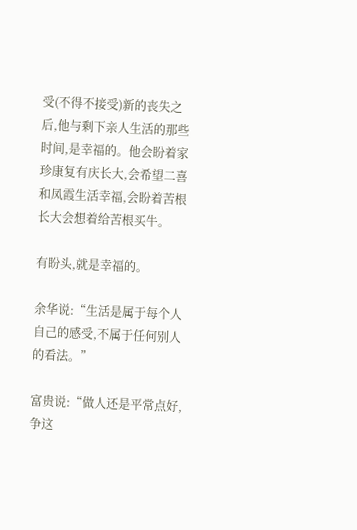受(不得不接受)新的丧失之后,他与剩下亲人生活的那些时间,是幸福的。他会盼着家珍康复有庆长大,会希望二喜和凤霞生活幸福,会盼着苦根长大会想着给苦根买牛。

有盼头,就是幸福的。

余华说:“生活是属于每个人自己的感受,不属于任何别人的看法。”

富贵说:“做人还是平常点好,争这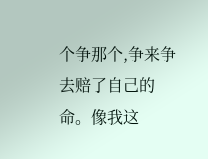个争那个,争来争去赔了自己的命。像我这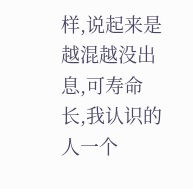样,说起来是越混越没出息,可寿命长,我认识的人一个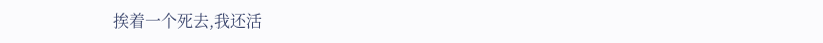挨着一个死去,我还活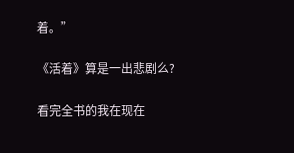着。”

《活着》算是一出悲剧么?

看完全书的我在现在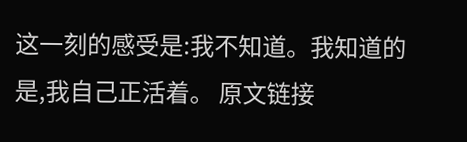这一刻的感受是:我不知道。我知道的是,我自己正活着。 原文链接